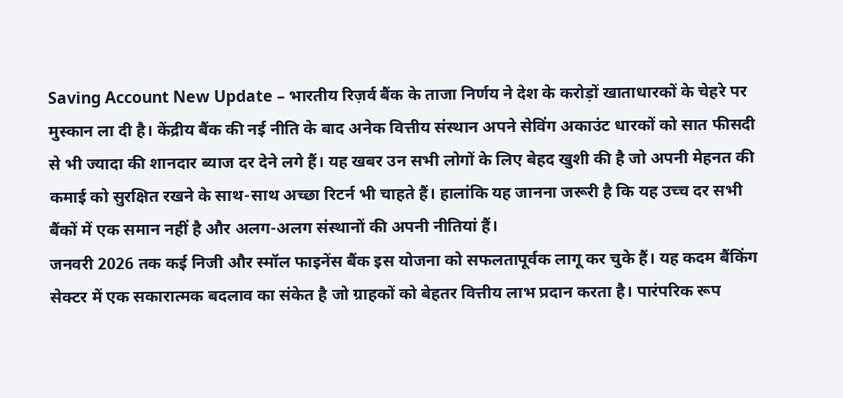Saving Account New Update – भारतीय रिज़र्व बैंक के ताजा निर्णय ने देश के करोड़ों खाताधारकों के चेहरे पर मुस्कान ला दी है। केंद्रीय बैंक की नई नीति के बाद अनेक वित्तीय संस्थान अपने सेविंग अकाउंट धारकों को सात फीसदी से भी ज्यादा की शानदार ब्याज दर देने लगे हैं। यह खबर उन सभी लोगों के लिए बेहद खुशी की है जो अपनी मेहनत की कमाई को सुरक्षित रखने के साथ-साथ अच्छा रिटर्न भी चाहते हैं। हालांकि यह जानना जरूरी है कि यह उच्च दर सभी बैंकों में एक समान नहीं है और अलग-अलग संस्थानों की अपनी नीतियां हैं।
जनवरी 2026 तक कई निजी और स्मॉल फाइनेंस बैंक इस योजना को सफलतापूर्वक लागू कर चुके हैं। यह कदम बैंकिंग सेक्टर में एक सकारात्मक बदलाव का संकेत है जो ग्राहकों को बेहतर वित्तीय लाभ प्रदान करता है। पारंपरिक रूप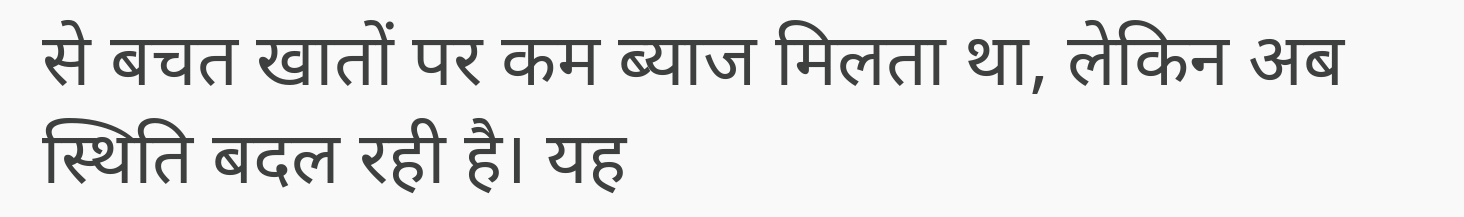से बचत खातों पर कम ब्याज मिलता था, लेकिन अब स्थिति बदल रही है। यह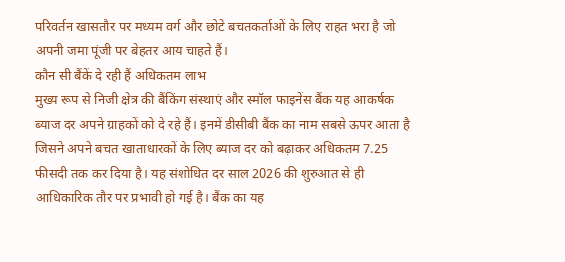परिवर्तन खासतौर पर मध्यम वर्ग और छोटे बचतकर्ताओं के लिए राहत भरा है जो अपनी जमा पूंजी पर बेहतर आय चाहते हैं।
कौन सी बैंकें दे रही हैं अधिकतम लाभ
मुख्य रूप से निजी क्षेत्र की बैंकिंग संस्थाएं और स्मॉल फाइनेंस बैंक यह आकर्षक ब्याज दर अपने ग्राहकों को दे रहे हैं। इनमें डीसीबी बैंक का नाम सबसे ऊपर आता है जिसने अपने बचत खाताधारकों के लिए ब्याज दर को बढ़ाकर अधिकतम 7.25 फीसदी तक कर दिया है। यह संशोधित दर साल 2026 की शुरुआत से ही आधिकारिक तौर पर प्रभावी हो गई है। बैंक का यह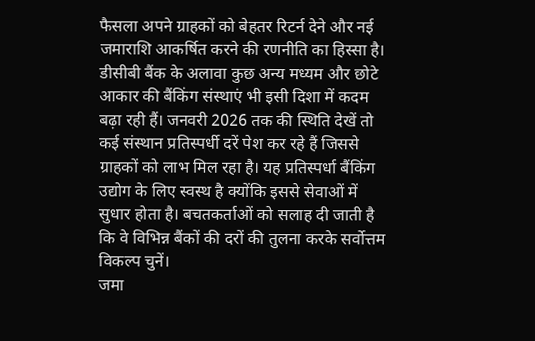फैसला अपने ग्राहकों को बेहतर रिटर्न देने और नई जमाराशि आकर्षित करने की रणनीति का हिस्सा है।
डीसीबी बैंक के अलावा कुछ अन्य मध्यम और छोटे आकार की बैंकिंग संस्थाएं भी इसी दिशा में कदम बढ़ा रही हैं। जनवरी 2026 तक की स्थिति देखें तो कई संस्थान प्रतिस्पर्धी दरें पेश कर रहे हैं जिससे ग्राहकों को लाभ मिल रहा है। यह प्रतिस्पर्धा बैंकिंग उद्योग के लिए स्वस्थ है क्योंकि इससे सेवाओं में सुधार होता है। बचतकर्ताओं को सलाह दी जाती है कि वे विभिन्न बैंकों की दरों की तुलना करके सर्वोत्तम विकल्प चुनें।
जमा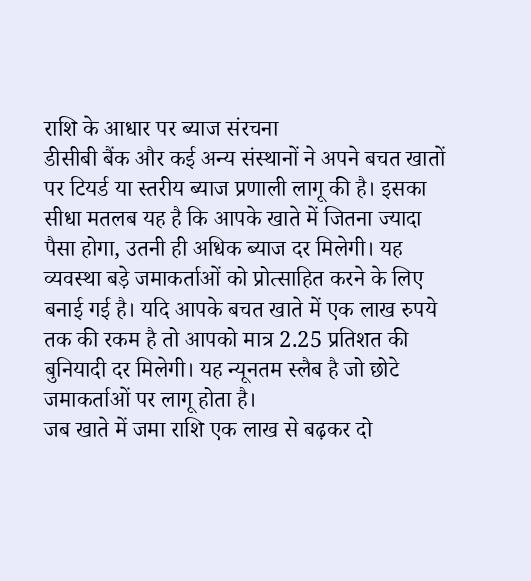राशि के आधार पर ब्याज संरचना
डीसीबी बैंक और कई अन्य संस्थानों ने अपने बचत खातों पर टियर्ड या स्तरीय ब्याज प्रणाली लागू की है। इसका सीधा मतलब यह है कि आपके खाते में जितना ज्यादा पैसा होगा, उतनी ही अधिक ब्याज दर मिलेगी। यह व्यवस्था बड़े जमाकर्ताओं को प्रोत्साहित करने के लिए बनाई गई है। यदि आपके बचत खाते में एक लाख रुपये तक की रकम है तो आपको मात्र 2.25 प्रतिशत की बुनियादी दर मिलेगी। यह न्यूनतम स्लैब है जो छोटे जमाकर्ताओं पर लागू होता है।
जब खाते में जमा राशि एक लाख से बढ़कर दो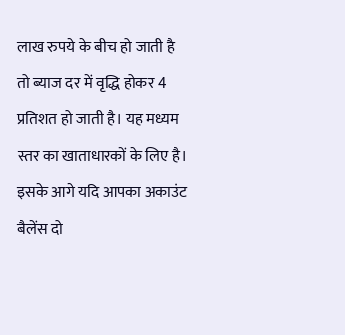लाख रुपये के बीच हो जाती है तो ब्याज दर में वृद्धि होकर 4 प्रतिशत हो जाती है। यह मध्यम स्तर का खाताधारकों के लिए है। इसके आगे यदि आपका अकाउंट बैलेंस दो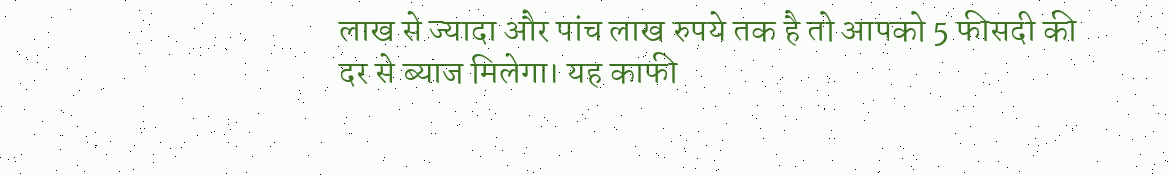लाख से ज्यादा और पांच लाख रुपये तक है तो आपको 5 फीसदी की दर से ब्याज मिलेगा। यह काफी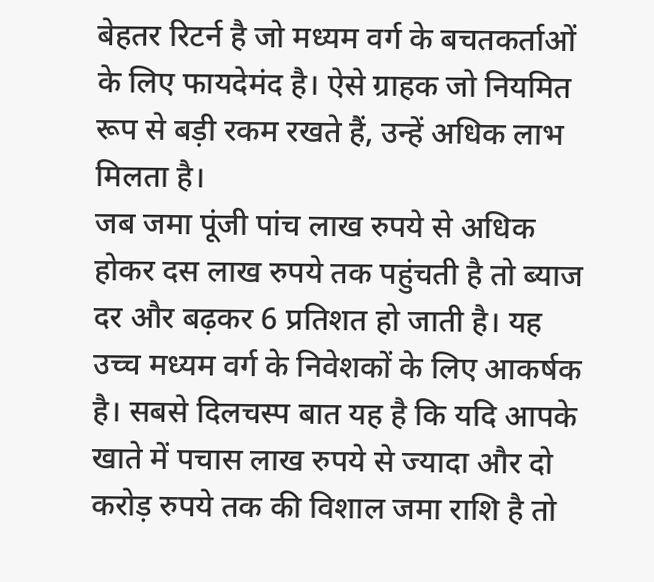बेहतर रिटर्न है जो मध्यम वर्ग के बचतकर्ताओं के लिए फायदेमंद है। ऐसे ग्राहक जो नियमित रूप से बड़ी रकम रखते हैं, उन्हें अधिक लाभ मिलता है।
जब जमा पूंजी पांच लाख रुपये से अधिक होकर दस लाख रुपये तक पहुंचती है तो ब्याज दर और बढ़कर 6 प्रतिशत हो जाती है। यह उच्च मध्यम वर्ग के निवेशकों के लिए आकर्षक है। सबसे दिलचस्प बात यह है कि यदि आपके खाते में पचास लाख रुपये से ज्यादा और दो करोड़ रुपये तक की विशाल जमा राशि है तो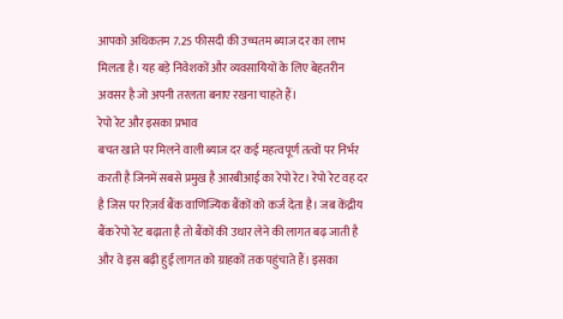आपको अधिकतम 7.25 फीसदी की उच्चतम ब्याज दर का लाभ मिलता है। यह बड़े निवेशकों और व्यवसायियों के लिए बेहतरीन अवसर है जो अपनी तरलता बनाए रखना चाहते हैं।
रेपो रेट और इसका प्रभाव
बचत खाते पर मिलने वाली ब्याज दर कई महत्वपूर्ण तत्वों पर निर्भर करती है जिनमें सबसे प्रमुख है आरबीआई का रेपो रेट। रेपो रेट वह दर है जिस पर रिज़र्व बैंक वाणिज्यिक बैंकों को कर्ज देता है। जब केंद्रीय बैंक रेपो रेट बढ़ाता है तो बैंकों की उधार लेने की लागत बढ़ जाती है और वे इस बढ़ी हुई लागत को ग्राहकों तक पहुंचाते हैं। इसका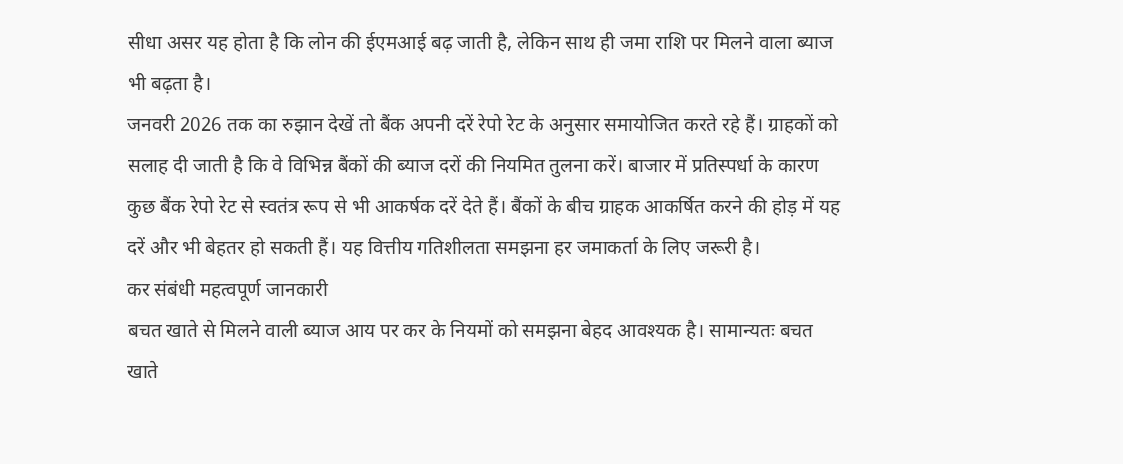सीधा असर यह होता है कि लोन की ईएमआई बढ़ जाती है, लेकिन साथ ही जमा राशि पर मिलने वाला ब्याज भी बढ़ता है।
जनवरी 2026 तक का रुझान देखें तो बैंक अपनी दरें रेपो रेट के अनुसार समायोजित करते रहे हैं। ग्राहकों को सलाह दी जाती है कि वे विभिन्न बैंकों की ब्याज दरों की नियमित तुलना करें। बाजार में प्रतिस्पर्धा के कारण कुछ बैंक रेपो रेट से स्वतंत्र रूप से भी आकर्षक दरें देते हैं। बैंकों के बीच ग्राहक आकर्षित करने की होड़ में यह दरें और भी बेहतर हो सकती हैं। यह वित्तीय गतिशीलता समझना हर जमाकर्ता के लिए जरूरी है।
कर संबंधी महत्वपूर्ण जानकारी
बचत खाते से मिलने वाली ब्याज आय पर कर के नियमों को समझना बेहद आवश्यक है। सामान्यतः बचत खाते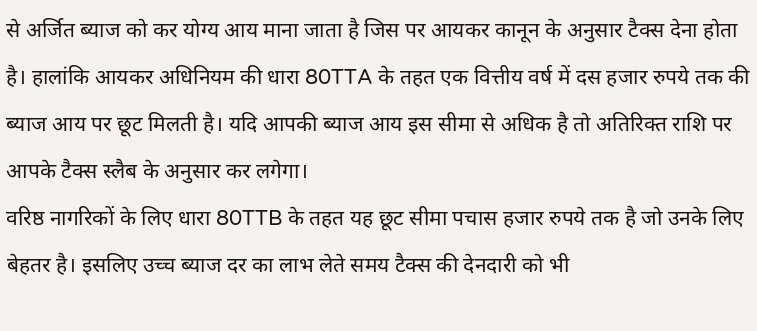से अर्जित ब्याज को कर योग्य आय माना जाता है जिस पर आयकर कानून के अनुसार टैक्स देना होता है। हालांकि आयकर अधिनियम की धारा 80TTA के तहत एक वित्तीय वर्ष में दस हजार रुपये तक की ब्याज आय पर छूट मिलती है। यदि आपकी ब्याज आय इस सीमा से अधिक है तो अतिरिक्त राशि पर आपके टैक्स स्लैब के अनुसार कर लगेगा।
वरिष्ठ नागरिकों के लिए धारा 80TTB के तहत यह छूट सीमा पचास हजार रुपये तक है जो उनके लिए बेहतर है। इसलिए उच्च ब्याज दर का लाभ लेते समय टैक्स की देनदारी को भी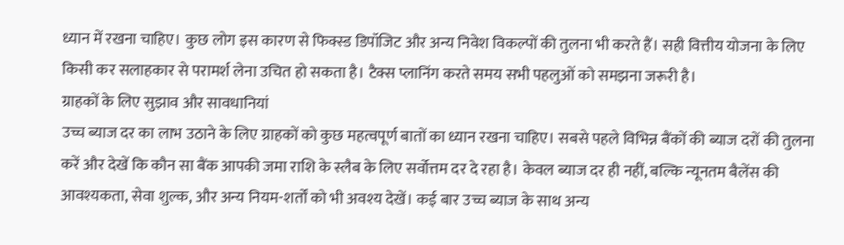ध्यान में रखना चाहिए। कुछ लोग इस कारण से फिक्स्ड डिपॉजिट और अन्य निवेश विकल्पों की तुलना भी करते हैं। सही वित्तीय योजना के लिए किसी कर सलाहकार से परामर्श लेना उचित हो सकता है। टैक्स प्लानिंग करते समय सभी पहलुओं को समझना जरूरी है।
ग्राहकों के लिए सुझाव और सावधानियां
उच्च ब्याज दर का लाभ उठाने के लिए ग्राहकों को कुछ महत्वपूर्ण बातों का ध्यान रखना चाहिए। सबसे पहले विभिन्न बैंकों की ब्याज दरों की तुलना करें और देखें कि कौन सा बैंक आपकी जमा राशि के स्लैब के लिए सर्वोत्तम दर दे रहा है। केवल ब्याज दर ही नहीं, बल्कि न्यूनतम बैलेंस की आवश्यकता, सेवा शुल्क, और अन्य नियम-शर्तों को भी अवश्य देखें। कई बार उच्च ब्याज के साथ अन्य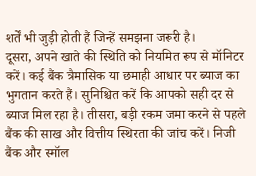शर्तें भी जुड़ी होती हैं जिन्हें समझना जरूरी है।
दूसरा, अपने खाते की स्थिति को नियमित रूप से मॉनिटर करें। कई बैंक त्रैमासिक या छमाही आधार पर ब्याज का भुगतान करते हैं। सुनिश्चित करें कि आपको सही दर से ब्याज मिल रहा है। तीसरा, बड़ी रकम जमा करने से पहले बैंक की साख और वित्तीय स्थिरता की जांच करें। निजी बैंक और स्मॉल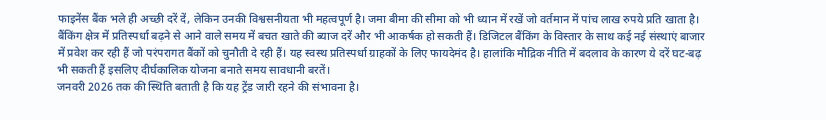फाइनेंस बैंक भले ही अच्छी दरें दें, लेकिन उनकी विश्वसनीयता भी महत्वपूर्ण है। जमा बीमा की सीमा को भी ध्यान में रखें जो वर्तमान में पांच लाख रुपये प्रति खाता है।
बैंकिंग क्षेत्र में प्रतिस्पर्धा बढ़ने से आने वाले समय में बचत खाते की ब्याज दरें और भी आकर्षक हो सकती हैं। डिजिटल बैंकिंग के विस्तार के साथ कई नई संस्थाएं बाजार में प्रवेश कर रही हैं जो परंपरागत बैंकों को चुनौती दे रही हैं। यह स्वस्थ प्रतिस्पर्धा ग्राहकों के लिए फायदेमंद है। हालांकि मौद्रिक नीति में बदलाव के कारण ये दरें घट-बढ़ भी सकती हैं इसलिए दीर्घकालिक योजना बनाते समय सावधानी बरतें।
जनवरी 2026 तक की स्थिति बताती है कि यह ट्रेंड जारी रहने की संभावना है।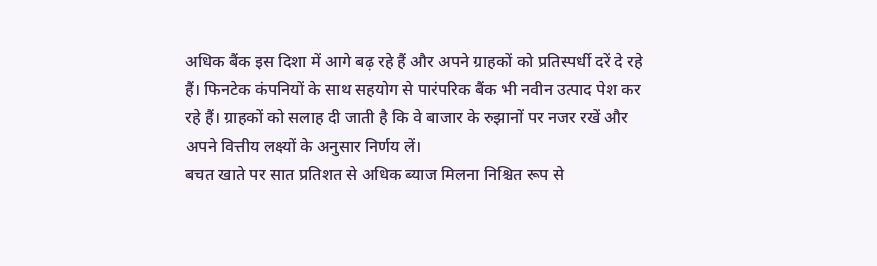अधिक बैंक इस दिशा में आगे बढ़ रहे हैं और अपने ग्राहकों को प्रतिस्पर्धी दरें दे रहे हैं। फिनटेक कंपनियों के साथ सहयोग से पारंपरिक बैंक भी नवीन उत्पाद पेश कर रहे हैं। ग्राहकों को सलाह दी जाती है कि वे बाजार के रुझानों पर नजर रखें और अपने वित्तीय लक्ष्यों के अनुसार निर्णय लें।
बचत खाते पर सात प्रतिशत से अधिक ब्याज मिलना निश्चित रूप से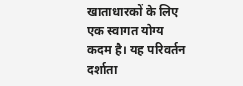खाताधारकों के लिए एक स्वागत योग्य कदम है। यह परिवर्तन दर्शाता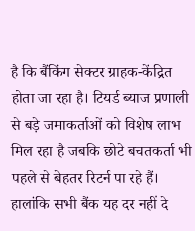है कि बैंकिंग सेक्टर ग्राहक-केंद्रित होता जा रहा है। टियर्ड ब्याज प्रणाली से बड़े जमाकर्ताओं को विशेष लाभ मिल रहा है जबकि छोटे बचतकर्ता भी पहले से बेहतर रिटर्न पा रहे हैं। हालांकि सभी बैंक यह दर नहीं दे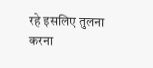रहे इसलिए तुलना करना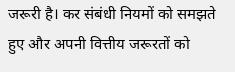जरूरी है। कर संबंधी नियमों को समझते हुए और अपनी वित्तीय जरूरतों को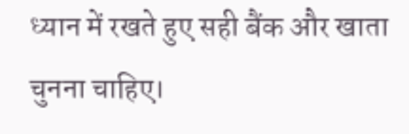ध्यान में रखते हुए सही बैंक और खाता चुनना चाहिए।